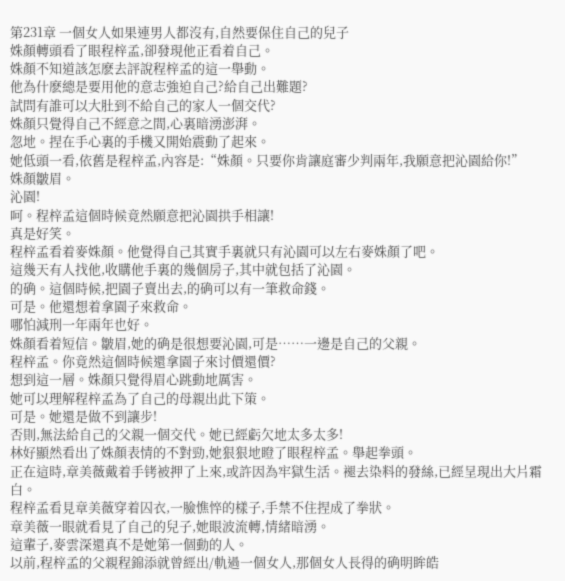第231章 一個女人如果連男人都沒有,自然要保住自己的兒子
姝顏轉頭看了眼程梓孟,卻發現他正看着自己。
姝顏不知道該怎麽去評說程梓孟的這一舉動。
他為什麽總是要用他的意志強迫自己?給自己出難題?
試問有誰可以大肚到不給自己的家人一個交代?
姝顏只覺得自己不經意之間,心裏暗湧澎湃。
忽地。捏在手心裏的手機又開始震動了起來。
她低頭一看,依舊是程梓孟,內容是:“姝顏。只要你肯讓庭審少判兩年,我願意把沁園給你!”
姝顏皺眉。
沁園!
呵。程梓孟這個時候竟然願意把沁園拱手相讓!
真是好笑。
程梓孟看着麥姝顏。他覺得自己其實手裏就只有沁園可以左右麥姝顏了吧。
這幾天有人找他,收購他手裏的幾個房子,其中就包括了沁園。
的确。這個時候,把園子賣出去,的确可以有一筆救命錢。
可是。他還想着拿園子來救命。
哪怕減刑一年兩年也好。
姝顏看着短信。皺眉,她的确是很想要沁園,可是……一邊是自己的父親。
程梓孟。你竟然這個時候還拿園子來讨價還價?
想到這一層。姝顏只覺得眉心跳動地厲害。
她可以理解程梓孟為了自己的母親出此下策。
可是。她還是做不到讓步!
否則,無法給自己的父親一個交代。她已經虧欠地太多太多!
林好顯然看出了姝顏表情的不對勁,她狠狠地瞪了眼程梓孟。舉起拳頭。
正在這時,章美薇戴着手铐被押了上來,或許因為牢獄生活。褪去染料的發絲,已經呈現出大片霜白。
程梓孟看見章美薇穿着囚衣,一臉憔悴的樣子,手禁不住捏成了拳狀。
章美薇一眼就看見了自己的兒子,她眼波流轉,情緒暗湧。
這輩子,麥雲深還真不是她第一個動的人。
以前,程梓孟的父親程錦添就曾經出/軌過一個女人,那個女人長得的确明眸皓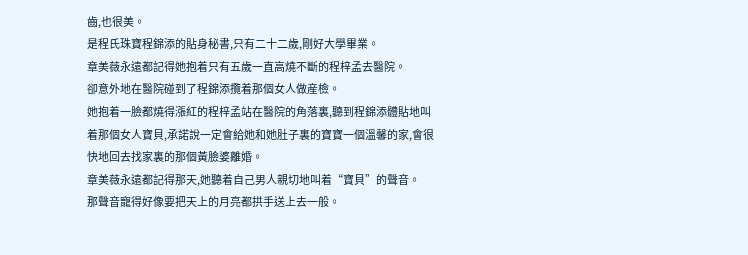齒,也很美。
是程氏珠寶程錦添的貼身秘書,只有二十二歲,剛好大學畢業。
章美薇永遠都記得她抱着只有五歲一直高燒不斷的程梓孟去醫院。
卻意外地在醫院碰到了程錦添攬着那個女人做産檢。
她抱着一臉都燒得漲紅的程梓孟站在醫院的角落裏,聽到程錦添體貼地叫着那個女人寶貝,承諾說一定會給她和她肚子裏的寶寶一個溫馨的家,會很快地回去找家裏的那個黃臉婆離婚。
章美薇永遠都記得那天,她聽着自己男人親切地叫着“寶貝”的聲音。
那聲音寵得好像要把天上的月亮都拱手送上去一般。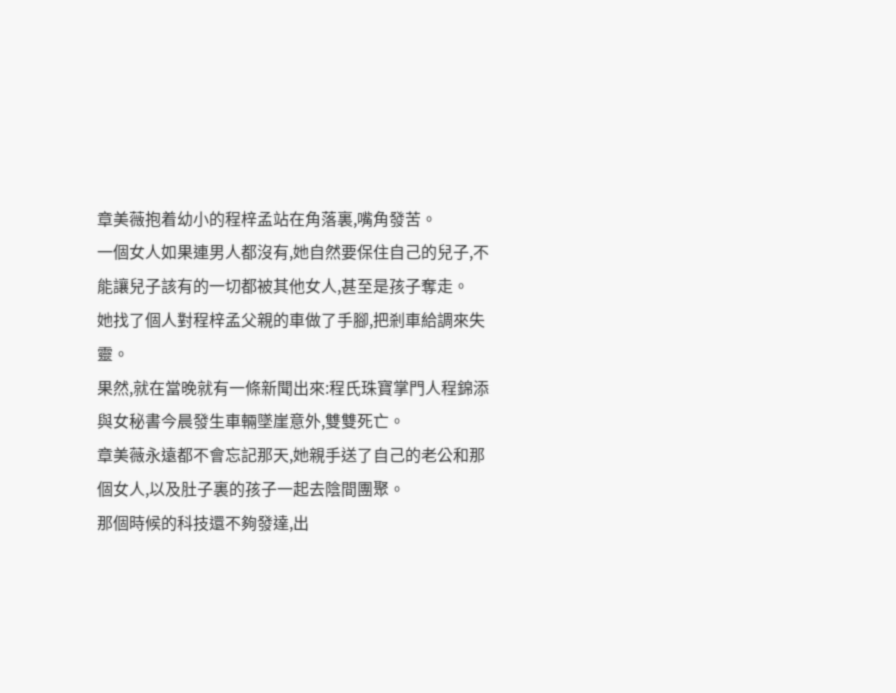章美薇抱着幼小的程梓孟站在角落裏,嘴角發苦。
一個女人如果連男人都沒有,她自然要保住自己的兒子,不能讓兒子該有的一切都被其他女人,甚至是孩子奪走。
她找了個人對程梓孟父親的車做了手腳,把剎車給調來失靈。
果然,就在當晚就有一條新聞出來:程氏珠寶掌門人程錦添與女秘書今晨發生車輛墜崖意外,雙雙死亡。
章美薇永遠都不會忘記那天,她親手送了自己的老公和那個女人,以及肚子裏的孩子一起去陰間團聚。
那個時候的科技還不夠發達,出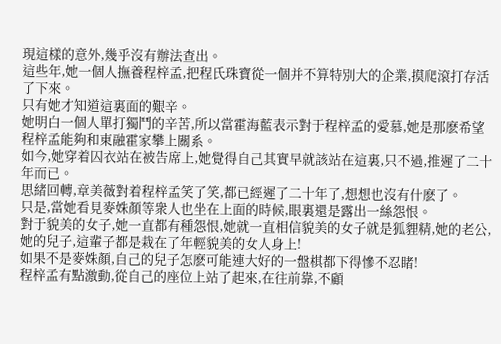現這樣的意外,幾乎沒有辦法查出。
這些年,她一個人撫養程梓孟,把程氏珠寶從一個并不算特別大的企業,摸爬滾打存活了下來。
只有她才知道這裏面的艱辛。
她明白一個人單打獨鬥的辛苦,所以當霍海藍表示對于程梓孟的愛慕,她是那麽希望程梓孟能夠和東融霍家攀上關系。
如今,她穿着囚衣站在被告席上,她覺得自己其實早就該站在這裏,只不過,推遲了二十年而已。
思緒回轉,章美薇對着程梓孟笑了笑,都已經遲了二十年了,想想也沒有什麽了。
只是,當她看見麥姝顏等衆人也坐在上面的時候,眼裏還是露出一絲怨恨。
對于貌美的女子,她一直都有種怨恨,她就一直相信貌美的女子就是狐貍精,她的老公,她的兒子,這輩子都是栽在了年輕貌美的女人身上!
如果不是麥姝顏,自己的兒子怎麽可能連大好的一盤棋都下得慘不忍睹!
程梓孟有點激動,從自己的座位上站了起來,在往前靠,不顧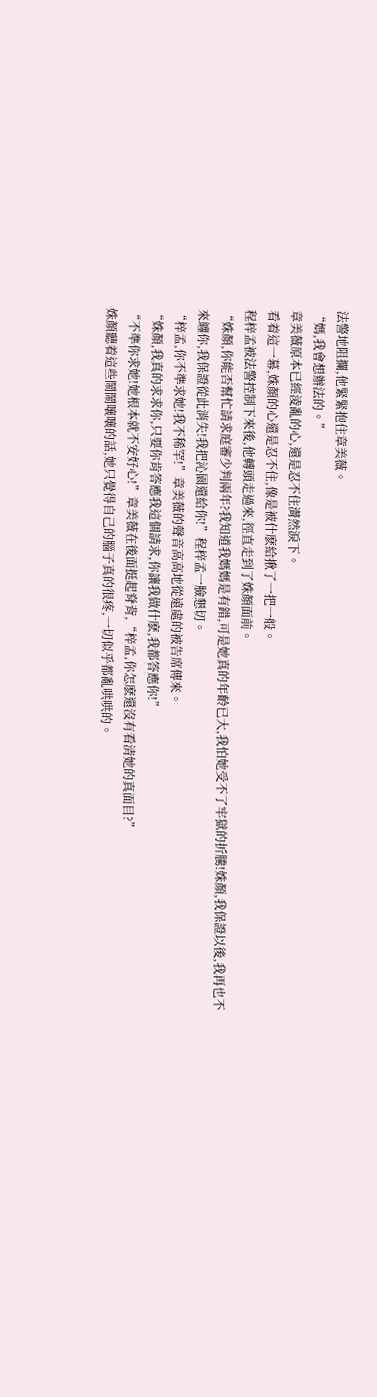法警地阻攔,他緊緊抱住章美薇。
“媽,我會想辦法的。”
章美薇原本已經淩亂的心,還是忍不住潸然淚下。
看着這一幕,姝顏的心還是忍不住,像是被什麽給揪了一把一般。
程梓孟被法警控制下來後,他轉頭走過來,徑直走到了姝顏面前。
“姝顏,你能否幫忙請求庭審少判兩年?我知道我媽媽是有錯,可是她真的年齡已大,我怕她受不了牢獄的折騰!姝顏,我保證以後,我再也不來纏你,我保證從此消失!我把沁園還給你!”程梓孟一臉懇切。
“梓孟,你不準求她!我不稀罕!”章美薇的聲音高高地從遠處的被告席傳來。
“姝顏,我真的求求你,只要你肯答應我這個請求,你讓我做什麽,我都答應你!”
“不準你求她!她根本就不安好心!”章美薇在後面挺起脊背,“梓孟,你怎麽還沒有看清她的真面目?”
姝顏聽着這些鬧鬧嚷嚷的話,她只覺得自己的腦子真的很疼,一切似乎都亂哄哄的。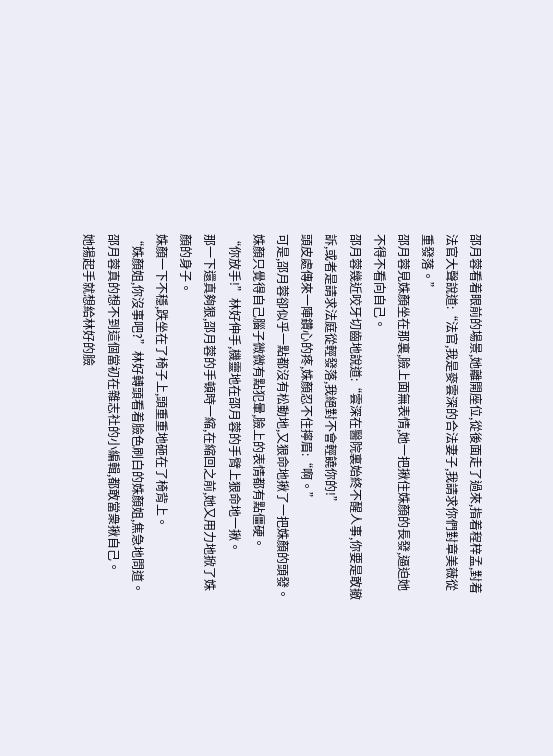邵月蓉看着眼前的場景,她離開座位,從後面走了過來,指着程梓孟,對着法官大聲說道:“法官,我是麥雲深的合法妻子,我請求你們對章美薇從重發落。”
邵月蓉見姝顏坐在那裏,臉上面無表情,她一把揪住姝顏的長發,逼迫她不得不看向自己。
邵月蓉幾近咬牙切齒地說道:“雲深在醫院裏始終不醒人事,你要是敢撤訴,或者是請求法庭從輕發落,我絕對不會輕饒你的!”
頭皮處傳來一陣鑽心的疼,姝顏忍不住擰眉:“啊。”
可是,邵月蓉卻似乎一點都沒有松動地,又狠命地揪了一把姝顏的頭發。
姝顏只覺得自己腦子微微有點犯暈,臉上的表情都有點僵硬。
“你放手!”林好伸手,機靈地在邵月蓉的手臂上狠命地一揪。
那一下還真夠狠,邵月蓉的手頓時一縮,在縮回之前,她又用力地掀了姝顏的身子。
姝顏一下不穩,跌坐在了椅子上,頭重重地砸在了椅背上。
“姝顏姐,你沒事吧?”林好轉頭看着臉色刷白的姝顏姐,焦急地問道。
邵月蓉真的想不到這個當初在雜志社的小編輯,都敢當衆揪自己。
她揚起手就想給林好的臉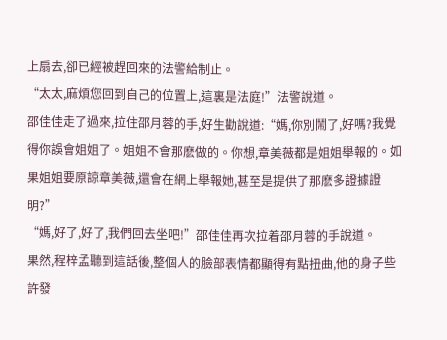上扇去,卻已經被趕回來的法警給制止。
“太太,麻煩您回到自己的位置上,這裏是法庭!”法警說道。
邵佳佳走了過來,拉住邵月蓉的手,好生勸說道:“媽,你別鬧了,好嗎?我覺得你誤會姐姐了。姐姐不會那麽做的。你想,章美薇都是姐姐舉報的。如果姐姐要原諒章美薇,還會在網上舉報她,甚至是提供了那麽多證據證明?”
“媽,好了,好了,我們回去坐吧!”邵佳佳再次拉着邵月蓉的手說道。
果然,程梓孟聽到這話後,整個人的臉部表情都顯得有點扭曲,他的身子些許發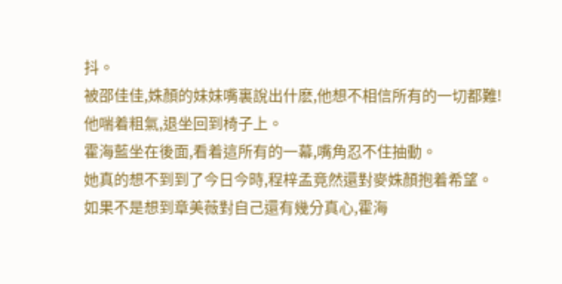抖。
被邵佳佳,姝顏的妹妹嘴裏說出什麽,他想不相信所有的一切都難!
他喘着粗氣,退坐回到椅子上。
霍海藍坐在後面,看着這所有的一幕,嘴角忍不住抽動。
她真的想不到到了今日今時,程梓孟竟然還對麥姝顏抱着希望。
如果不是想到章美薇對自己還有幾分真心,霍海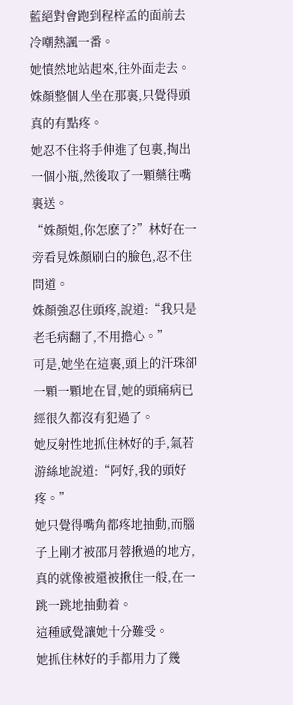藍絕對會跑到程梓孟的面前去冷嘲熱諷一番。
她憤然地站起來,往外面走去。
姝顏整個人坐在那裏,只覺得頭真的有點疼。
她忍不住将手伸進了包裏,掏出一個小瓶,然後取了一顆藥往嘴裏送。
“姝顏姐,你怎麽了?”林好在一旁看見姝顏刷白的臉色,忍不住問道。
姝顏強忍住頭疼,說道:“我只是老毛病翻了,不用擔心。”
可是,她坐在這裏,頭上的汗珠卻一顆一顆地在冒,她的頭痛病已經很久都沒有犯過了。
她反射性地抓住林好的手,氣若游絲地說道:“阿好,我的頭好疼。”
她只覺得嘴角都疼地抽動,而腦子上剛才被邵月蓉揪過的地方,真的就像被還被揪住一般,在一跳一跳地抽動着。
這種感覺讓她十分難受。
她抓住林好的手都用力了幾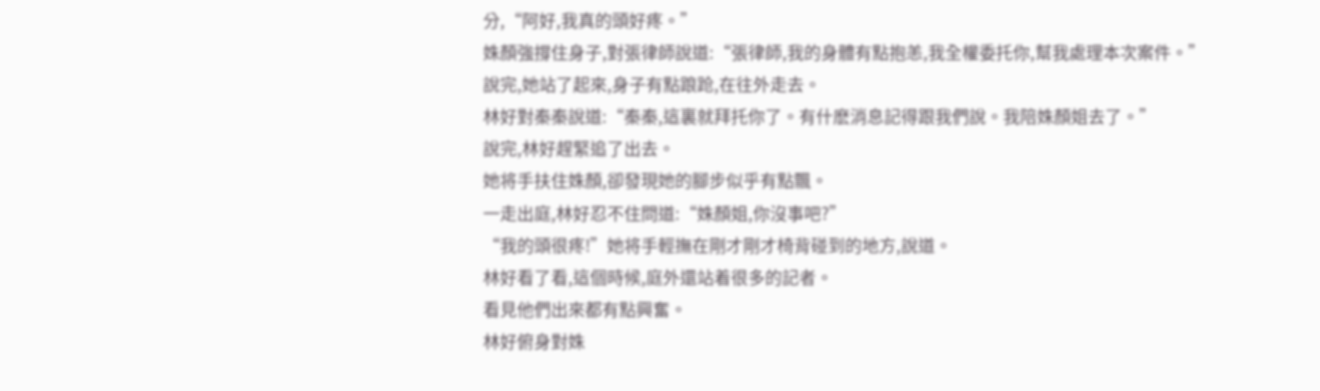分,“阿好,我真的頭好疼。”
姝顏強撐住身子,對張律師說道:“張律師,我的身體有點抱恙,我全權委托你,幫我處理本次案件。”
說完,她站了起來,身子有點踉跄,在往外走去。
林好對秦秦說道:“秦秦,這裏就拜托你了。有什麽消息記得跟我們說。我陪姝顏姐去了。”
說完,林好趕緊追了出去。
她将手扶住姝顏,卻發現她的腳步似乎有點飄。
一走出庭,林好忍不住問道:“姝顏姐,你沒事吧?”
“我的頭很疼!”她将手輕撫在剛才剛才椅背碰到的地方,說道。
林好看了看,這個時候,庭外還站着很多的記者。
看見他們出來都有點興奮。
林好俯身對姝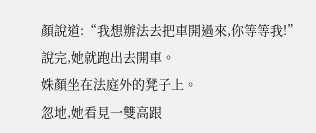顏說道:“我想辦法去把車開過來,你等等我!”
說完,她就跑出去開車。
姝顏坐在法庭外的凳子上。
忽地,她看見一雙高跟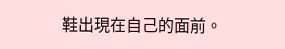鞋出現在自己的面前。